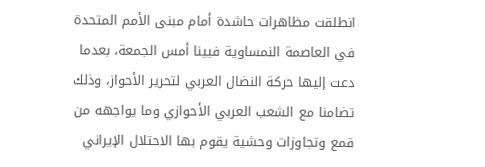انطلقت مظاهرات حاشدة أمام مبنى الأمم المتحدة في العاصمة النمساوية فيينا أمس الجمعة، بعدما دعت إليها حركة النضال العربي لتحرير الأحواز، وذلك تضامنا مع الشعب العربي الأحوازي وما يواجهه من قمع وتجاوزات وحشية يقوم بها الاحتلال الإيراني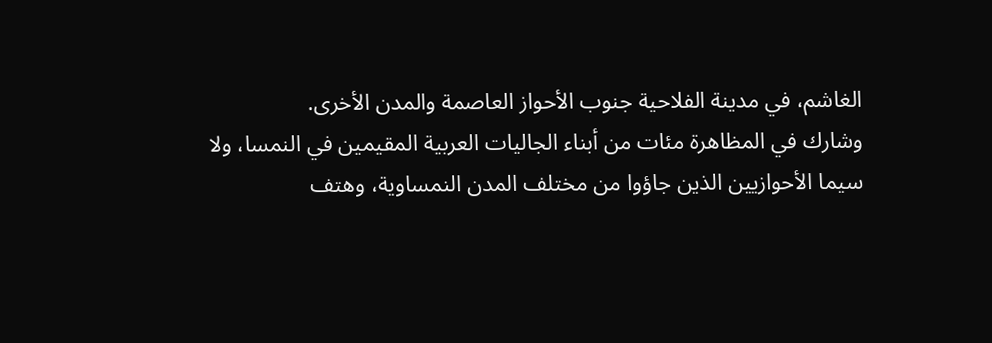الغاشم، في مدينة الفلاحية جنوب الأحواز العاصمة والمدن الأخرى.
وشارك في المظاهرة مئات من أبناء الجاليات العربية المقيمين في النمسا، ولا سيما الأحوازيين الذين جاؤوا من مختلف المدن النمساوية، وهتف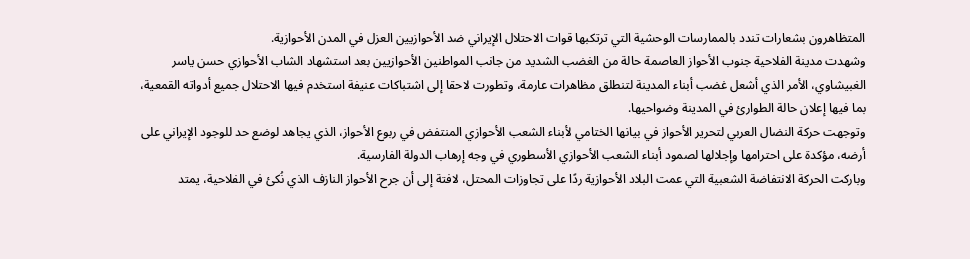المتظاهرون بشعارات تندد بالممارسات الوحشية التي ترتكبها قوات الاحتلال الإيراني ضد الأحوازيين العزل في المدن الأحوازية.
وشهدت مدينة الفلاحية جنوب الأحواز العاصمة حالة من الغضب الشديد من جانب المواطنين الأحوازيين بعد استشهاد الشاب الأحوازي حسن ياسر الغبيشاوي، الأمر الذي أشعل غضب أبناء المدينة لتنطلق مظاهرات عارمة، وتطورت لاحقا إلى اشتباكات عنيفة استخدم فيها الاحتلال جميع أدواته القمعية، بما فيها إعلان حالة الطوارئ في المدينة وضواحيها.
وتوجهت حركة النضال العربي لتحرير الأحواز في بيانها الختامي لأبناء الشعب الأحوازي المنتفض في ربوع الأحواز، الذي يجاهد لوضع حد للوجود الإيراني على أرضه، مؤكدة على احترامها وإجلالها لصمود أبناء الشعب الأحوازي الأسطوري في وجه إرهاب الدولة الفارسية.
وباركت الحركة الانتفاضة الشعبية التي عمت البلاد الأحوازية ردًا على تجاوزات المحتل، لافتة إلى أن جرح الأحواز النازف الذي نُكئ في الفلاحية، يمتد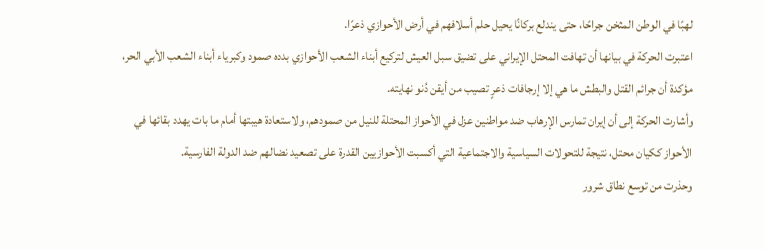لهبًا في الوطن المثخن جراحًا، حتى يندلع بركانًا يحيل حلم أسلافهم في أرض الأحوازي ذعرًا.
اعتبرت الحركة في بيانها أن تهافت المحتل الإيراني على تضيق سبل العيش لتركيع أبناء الشعب الأحوازي بدده صمود وكبرياء أبناء الشعب الأبي الحر، مؤكدة أن جرائم القتل والبطش ما هي إلا إرجافات ذعرٍ تصيب من أيقن دُنو نهايته.
وأشارت الحركة إلى أن إيران تمارس الإرهاب ضد مواطنين عزل في الأحواز المحتلة للنيل من صمودهم، ولاستعادة هيبتها أمام ما بات يهدد بقائها في الأحواز ككيان محتل، نتيجة للتحولات السياسية والاجتماعية التي أكسبت الأحوازيين القدرة على تصعيد نضالهم ضد الدولة الفارسية.
وحذرت من توسع نطاق شرور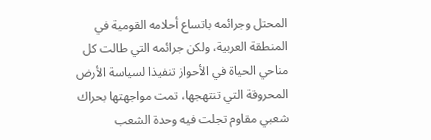المحتل وجرائمه باتساع أحلامه القومية في المنطقة العربية، ولكن جرائمه التي طالت كل مناحي الحياة في الأحواز تنفيذا لسياسة الأرض المحروقة التي تنتهجها، تمت مواجهتها بحراك شعبي مقاوم تجلت فيه وحدة الشعب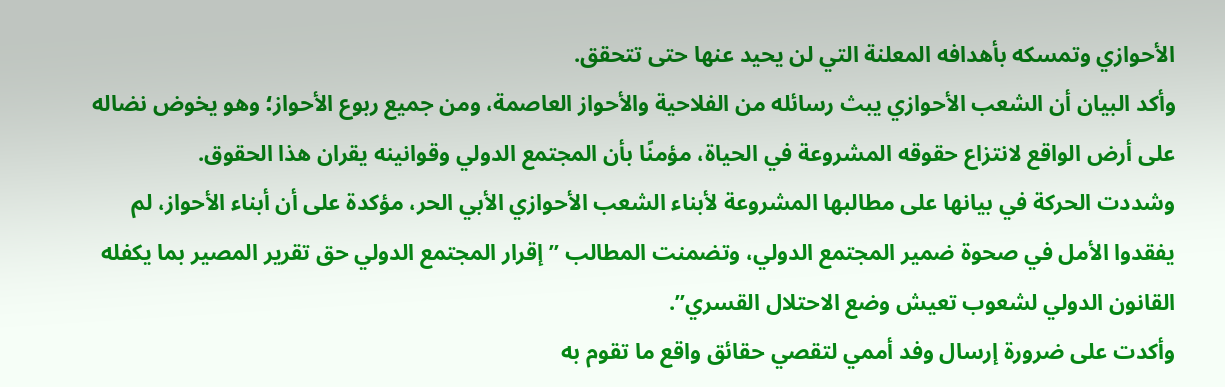الأحوازي وتمسكه بأهدافه المعلنة التي لن يحيد عنها حتى تتحقق.
وأكد البيان أن الشعب الأحوازي يبث رسائله من الفلاحية والأحواز العاصمة، ومن جميع ربوع الأحواز؛ وهو يخوض نضاله على أرض الواقع لانتزاع حقوقه المشروعة في الحياة، مؤمنًا بأن المجتمع الدولي وقوانينه يقران هذا الحقوق.
وشددت الحركة في بيانها على مطالبها المشروعة لأبناء الشعب الأحوازي الأبي الحر، مؤكدة على أن أبناء الأحواز، لم يفقدوا الأمل في صحوة ضمير المجتمع الدولي، وتضمنت المطالب ” إقرار المجتمع الدولي حق تقرير المصير بما يكفله القانون الدولي لشعوب تعيش وضع الاحتلال القسري”.
وأكدت على ضرورة إرسال وفد أممي لتقصي حقائق واقع ما تقوم به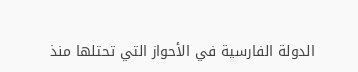الدولة الفارسية في الأحواز التي تحتلها منذ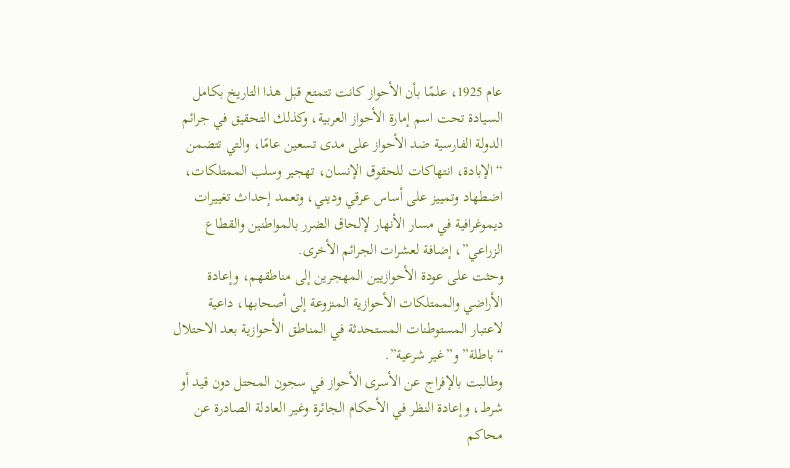عام 1925، علمًا بأن الأحواز كانت تتمتع قبل هذا التاريخ بكامل السيادة تحت اسم إمارة الأحواز العربية، وكذلك التحقيق في جرائم الدولة الفارسية ضد الأحواز على مدى تسعين عامًا، والتي تتضمن “الإبادة، انتهاكات للحقوق الإنسان، تهجير وسلب الممتلكات، اضطهاد وتمييز على أساس عرقي وديني، وتعمد إحداث تغييرات ديموغرافية في مسار الأنهار لإلحاق الضرر بالمواطنين والقطاع الزراعي”، إضافة لعشرات الجرائم الأخرى.
وحثت على عودة الأحوازيين المهجرين إلى مناطقهم، وإعادة الأراضي والممتلكات الأحوازية المنزوعة إلى أصحابها، داعية لاعتبار المستوطنات المستحدثة في المناطق الأحوازية بعد الاحتلال “باطلة” و”غير شرعية”.
وطالبت بالإفراج عن الأسرى الأحواز في سجون المحتل دون قيد أو شرط، وإعادة النظر في الأحكام الجائرة وغير العادلة الصادرة عن محاكم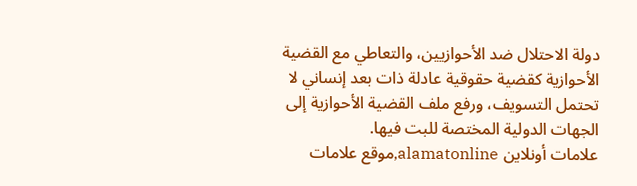دولة الاحتلال ضد الأحوازيين، والتعاطي مع القضية الأحوازية كقضية حقوقية عادلة ذات بعد إنساني لا تحتمل التسويف، ورفع ملف القضية الأحوازية إلى الجهات الدولية المختصة للبت فيها.
علامات أونلاين alamatonline,موقع علامات